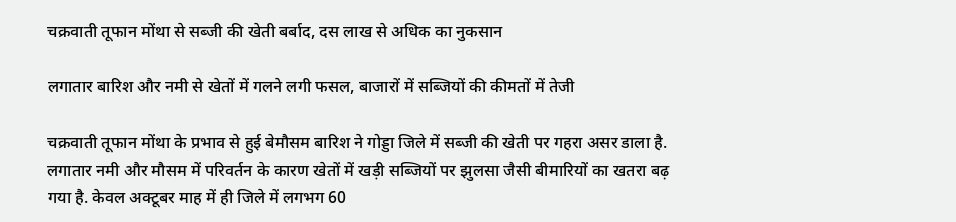चक्रवाती तूफान मोंथा से सब्जी की खेती बर्बाद, दस लाख से अधिक का नुकसान

लगातार बारिश और नमी से खेतों में गलने लगी फसल, बाजारों में सब्जियों की कीमतों में तेजी

चक्रवाती तूफान मोंथा के प्रभाव से हुई बेमौसम बारिश ने गोड्डा जिले में सब्जी की खेती पर गहरा असर डाला है. लगातार नमी और मौसम में परिवर्तन के कारण खेतों में खड़ी सब्जियों पर झुलसा जैसी बीमारियों का खतरा बढ़ गया है. केवल अक्टूबर माह में ही जिले में लगभग 60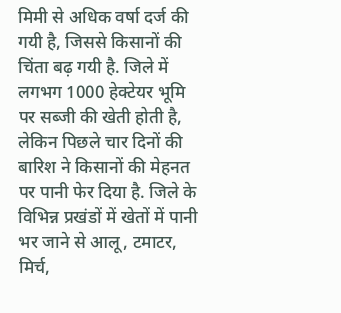मिमी से अधिक वर्षा दर्ज की गयी है, जिससे किसानों की चिंता बढ़ गयी है. जिले में लगभग 1000 हेक्टेयर भूमि पर सब्जी की खेती होती है, लेकिन पिछले चार दिनों की बारिश ने किसानों की मेहनत पर पानी फेर दिया है. जिले के विभिन्न प्रखंडों में खेतों में पानी भर जाने से आलू, टमाटर, मिर्च,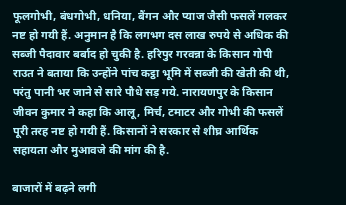फूलगोभी, बंधगोभी, धनिया, बैंगन और प्याज जैसी फसलें गलकर नष्ट हो गयी हैं. अनुमान है कि लगभग दस लाख रुपये से अधिक की सब्जी पैदावार बर्बाद हो चुकी है. हरिपुर गरवन्ना के किसान गोपी राउत ने बताया कि उन्होंने पांच कट्ठा भूमि में सब्जी की खेती की थी, परंतु पानी भर जाने से सारे पौधे सड़ गये. नारायणपुर के किसान जीवन कुमार ने कहा कि आलू, मिर्च, टमाटर और गोभी की फसलें पूरी तरह नष्ट हो गयी हैं. किसानों ने सरकार से शीघ्र आर्थिक सहायता और मुआवजे की मांग की है.

बाजारों में बढ़ने लगी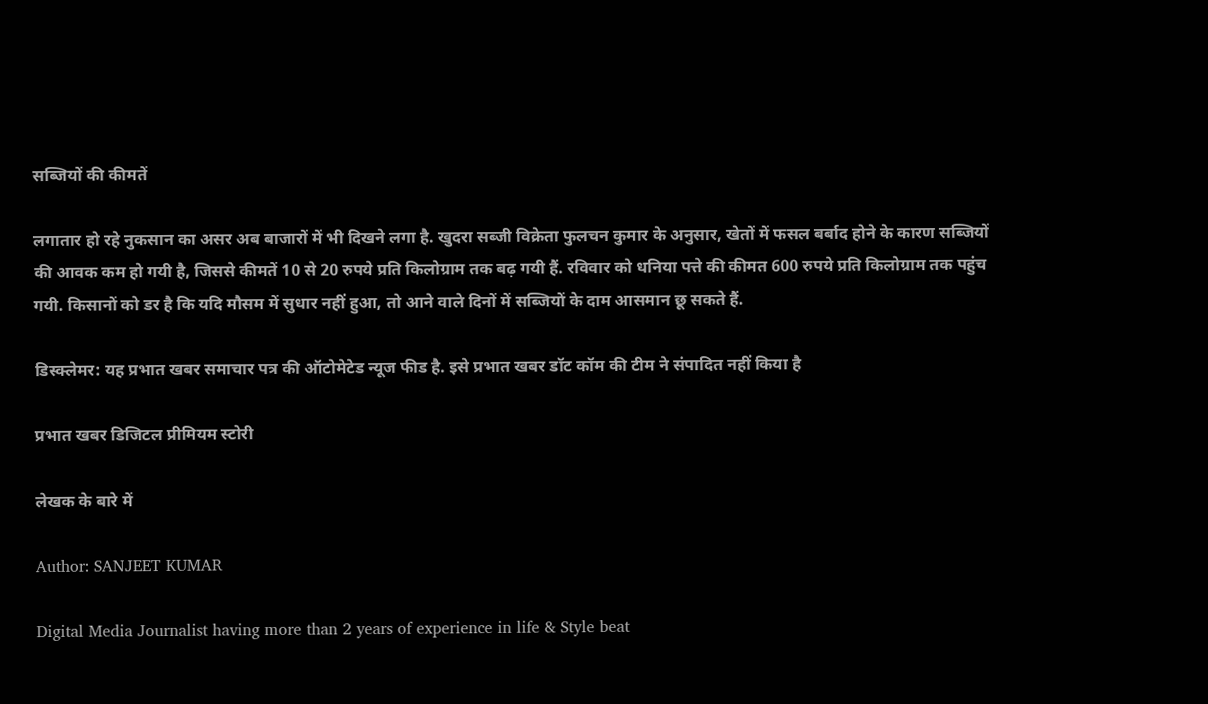सब्जियों की कीमतें

लगातार हो रहे नुकसान का असर अब बाजारों में भी दिखने लगा है. खुदरा सब्जी विक्रेता फुलचन कुमार के अनुसार, खेतों में फसल बर्बाद होने के कारण सब्जियों की आवक कम हो गयी है, जिससे कीमतें 10 से 20 रुपये प्रति किलोग्राम तक बढ़ गयी हैं. रविवार को धनिया पत्ते की कीमत 600 रुपये प्रति किलोग्राम तक पहुंच गयी. किसानों को डर है कि यदि मौसम में सुधार नहीं हुआ, तो आने वाले दिनों में सब्जियों के दाम आसमान छू सकते हैं.

डिस्क्लेमर: यह प्रभात खबर समाचार पत्र की ऑटोमेटेड न्यूज फीड है. इसे प्रभात खबर डॉट कॉम की टीम ने संपादित नहीं किया है

प्रभात खबर डिजिटल प्रीमियम स्टोरी

लेखक के बारे में

Author: SANJEET KUMAR

Digital Media Journalist having more than 2 years of experience in life & Style beat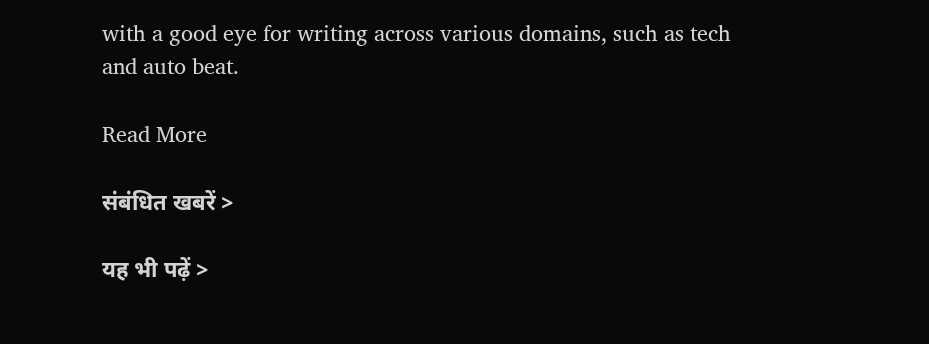with a good eye for writing across various domains, such as tech and auto beat.

Read More

संबंधित खबरें >

यह भी पढ़ें >